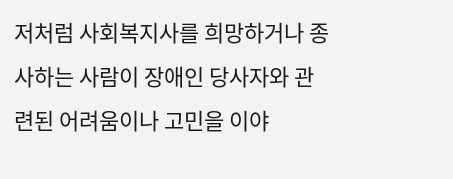저처럼 사회복지사를 희망하거나 종사하는 사람이 장애인 당사자와 관련된 어려움이나 고민을 이야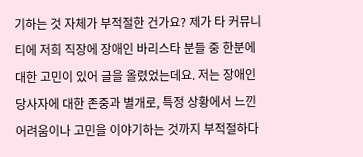기하는 것 자체가 부적절한 건가요? 제가 타 커뮤니티에 저희 직장에 장애인 바리스타 분들 중 한분에 대한 고민이 있어 글을 올렸었는데요. 저는 장애인 당사자에 대한 존중과 별개로, 특정 상황에서 느낀 어려움이나 고민을 이야기하는 것까지 부적절하다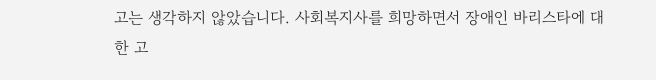고는 생각하지 않았습니다. 사회복지사를 희망하면서 장애인 바리스타에 대한 고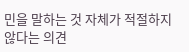민을 말하는 것 자체가 적절하지 않다는 의견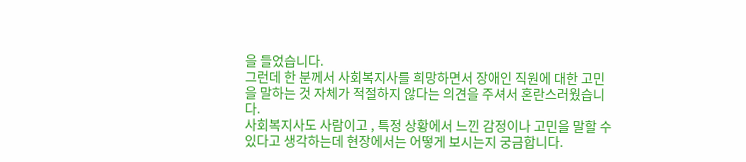을 들었습니다.
그런데 한 분께서 사회복지사를 희망하면서 장애인 직원에 대한 고민을 말하는 것 자체가 적절하지 않다는 의견을 주셔서 혼란스러웠습니다.
사회복지사도 사람이고 , 특정 상황에서 느낀 감정이나 고민을 말할 수 있다고 생각하는데 현장에서는 어떻게 보시는지 궁금합니다.